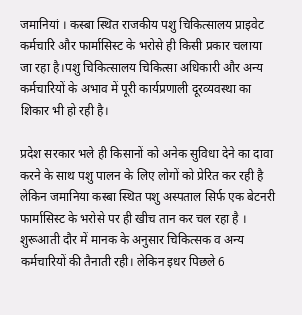जमानियां । कस्बा स्थित राजकीय पशु चिकित्सालय प्राइवेट कर्मचारि और फार्मासिस्ट के भरोसे ही किसी प्रकार चलाया जा रहा है।पशु चिकित्सालय चिकित्सा अधिकारी और अन्य कर्मचारियों के अभाव में पूरी कार्यप्रणाली दूरव्यवस्था का शिकार भी हो रही है।

प्रदेश सरकार भले ही किसानों को अनेक सुविधा देने का दावा करने के साथ पशु पालन के लिए लोगों को प्रेरित कर रही है लेकिन जमानिया कस्बा स्थित पशु अस्पताल सिर्फ एक बेटनरी फार्मासिस्ट के भरोसे पर ही खीच तान कर चल रहा है ।
शुरूआती दौर में मानक के अनुसार चिकित्सक व अन्य कर्मचारियों की तैनाती रही। लेकिन इधर पिछले 6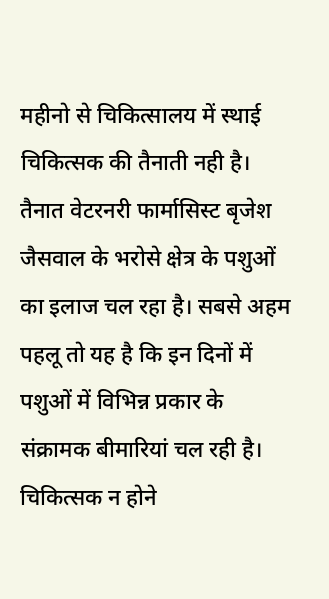महीनो से चिकित्सालय में स्थाई चिकित्सक की तैनाती नही है। तैनात वेटरनरी फार्मासिस्ट बृजेश जैसवाल के भरोसे क्षेत्र के पशुओं का इलाज चल रहा है। सबसे अहम पहलू तो यह है कि इन दिनों में पशुओं में विभिन्न प्रकार के संक्रामक बीमारियां चल रही है। चिकित्सक न होने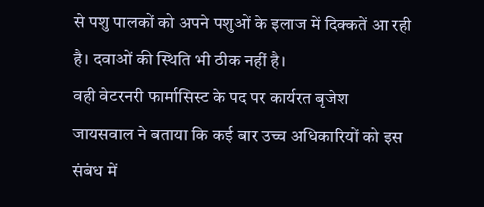से पशु पालकों को अपने पशुओं के इलाज में दिक्कतें आ रही है। दवाओं की स्थिति भी ठीक नहीं है।
वही वेटरनरी फार्मासिस्ट के पद पर कार्यरत बृजेश जायसवाल ने बताया कि कई बार उच्च अधिकारियों को इस संबंध में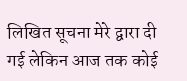लिखित सूचना मेरे द्वारा दी गई लेकिन आज तक कोई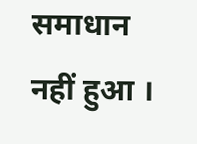समाधान नहीं हुआ ।